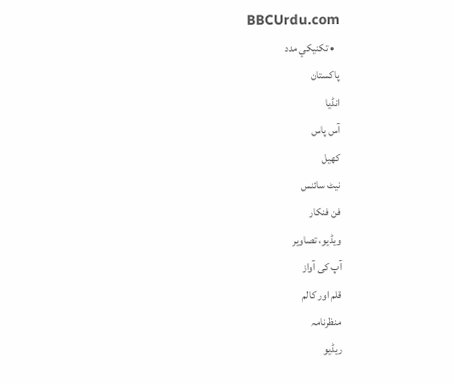BBCUrdu.com
  • تکنيکي مدد
پاکستان
انڈیا
آس پاس
کھیل
نیٹ سائنس
فن فنکار
ویڈیو، تصاویر
آپ کی آواز
قلم اور کالم
منظرنامہ
ریڈیو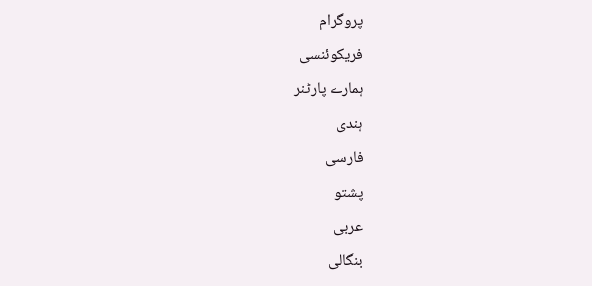پروگرام
فریکوئنسی
ہمارے پارٹنر
ہندی
فارسی
پشتو
عربی
بنگالی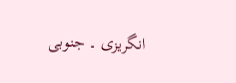انگریزی ۔ جنوبی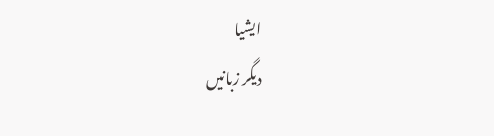ایشیا
دیگر زبانیں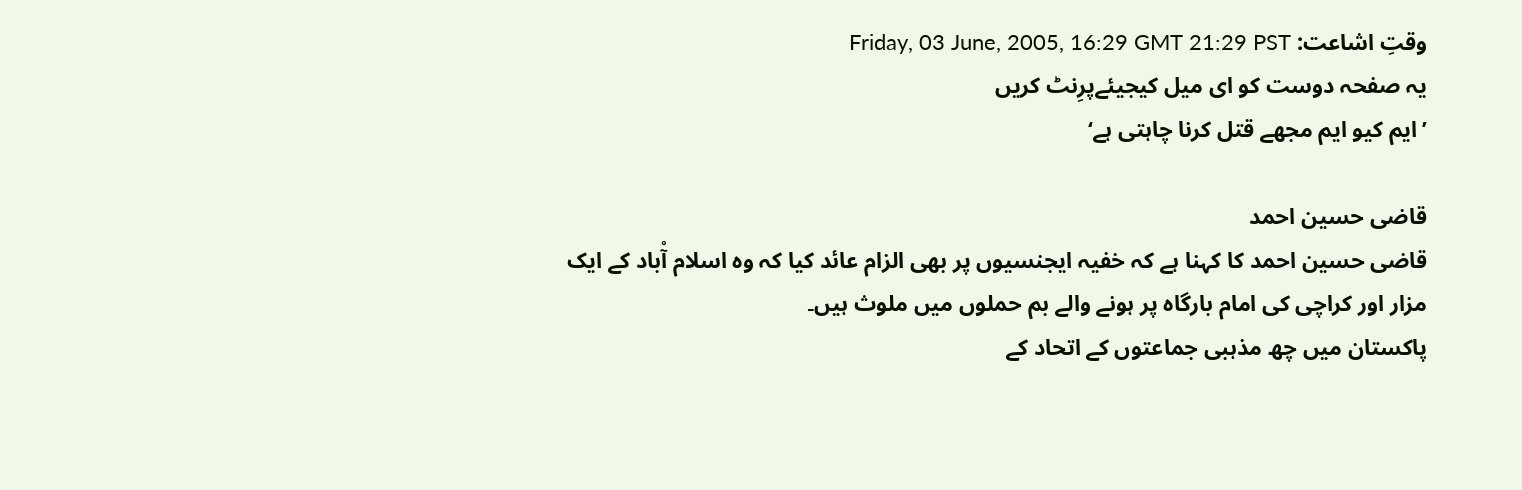وقتِ اشاعت: Friday, 03 June, 2005, 16:29 GMT 21:29 PST
یہ صفحہ دوست کو ای میل کیجیئےپرِنٹ کریں
’ایم کیو ایم مجھے قتل کرنا چاہتی ہے‘

قاضی حسین احمد
قاضی حسین احمد کا کہنا ہے کہ خفیہ ایجنسیوں پر بھی الزام عائد کیا کہ وہ اسلام آْباد کے ایک مزار اور کراچی کی امام بارگاہ پر ہونے والے بم حملوں میں ملوث ہیں۔
پاکستان میں چھ مذہبی جماعتوں کے اتحاد کے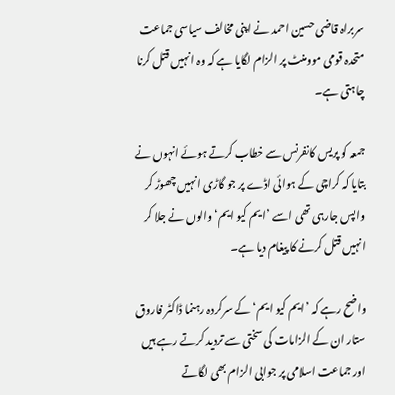سربراہ قاضی حسین احمد نے اپنی مخالف سیاسی جماعت متحدہ قومی موومنٹ پر الزام لگایا ہے کہ وہ انہیں قتل کرنا چاہتی ہے۔

جمعہ کو پریس کانفرنس سے خطاب کرتے ہوئے انہوں نے بتایا کہ کراچی کے ہوائی اڈے پر جو گاڑی انہیں چھوڑ کر واپس جارہی تھی اسے ’ایم کیو ایم‘ والوں نے جلا کر انہیں قتل کرنے کا پیغام دیا ہے۔

واضح رہے کہ ’ایم کیو ایم‘ کے سرکردہ رہنما ڈاکٹر فاروق ستار ان کے الزامات کی سختی سے تردید کرتے رہے ہیں اور جماعت اسلامی پر جوابی الزام بھی لگاتے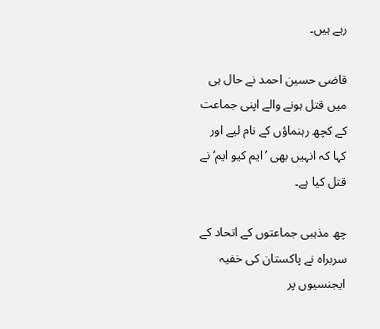رہے ہیں۔

قاضی حسین احمد نے حال ہی میں قتل ہونے والے اپنی جماعت کے کچھ رہنماؤں کے نام لیے اور کہا کہ انہیں بھی ’ایم کیو ایم‘ نے قتل کیا ہے۔

چھ مذہبی جماعتوں کے اتحاد کے سربراہ نے پاکستان کی خفیہ ایجنسیوں پر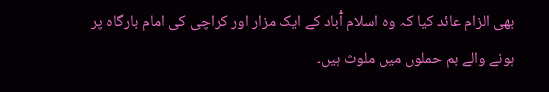بھی الزام عائد کیا کہ وہ اسلام آْباد کے ایک مزار اور کراچی کی امام بارگاہ پر ہونے والے بم حملوں میں ملوث ہیں۔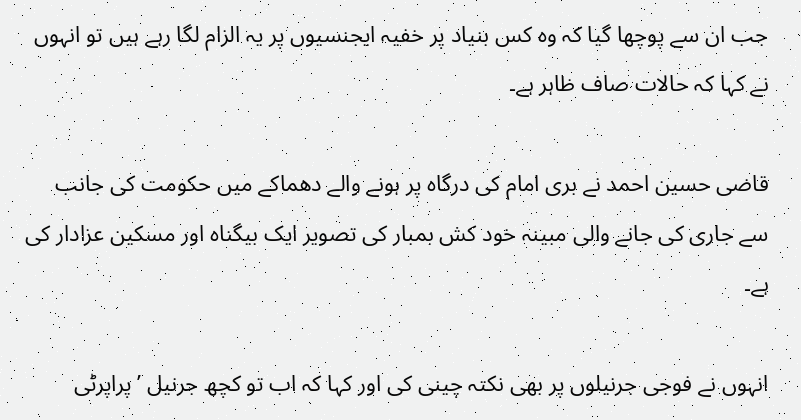جب ان سے پوچھا گیا کہ وہ کس بنیاد پر خفیہ ایجنسیوں پر یہ الزام لگا رہے ہیں تو انہوں نے کہا کہ حالات صاف ظاہر ہے۔

قاضی حسین احمد نے بری امام کی درگاہ پر ہونے والے دھماکے میں حکومت کی جانب سے جاری کی جانے والی مبینہ خود کش بمبار کی تصویر ایک بیگناہ اور مسکین عزادار کی ہے۔

انہوں نے فوجی جرنیلوں پر بھی نکتہ چینی کی اور کہا کہ اب تو کچھ جرنیل ’پراپرٹی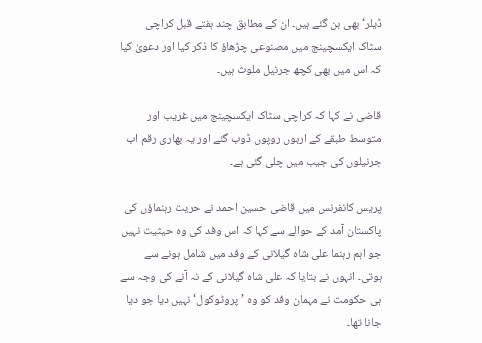ڈیلر‘ بھی بن گئے ہیں۔ ان کے مطابق چند ہفتے قبل کراچی سٹاک ایکسچینج میں مصنوعی چڑھاؤ کا ذکر کیا اور دعویٰ کیا کہ اس میں بھی کچھ جرنیل ملوث ہیں۔

قاضی نے کہا کہ کراچی سٹاک ایکسچینج میں غریب اور متوسط طبقے کے اربوں روپوں ڈوب گئے اور یہ بھاری رقم اب جرنیلوں کی جیب میں چلی گئی ہے۔

پریس کانفرنس میں قاضی حسین احمد نے حریت رہنماؤں کی پاکستان آمد کے حوالے سے کہا کہ اس وفد کی وہ حیثیت نہیں جو اہم رہنما علی شاہ گیلانی کے وفد میں شامل ہونے سے ہوتی۔ انہوں نے بتایا کہ علی شاہ گیلانی کے نہ آنے کی وجہ سے ہی حکومت نے مہمان وفد کو وہ ’پروٹوکول‘ نہیں دیا جو دیا جانا تھا۔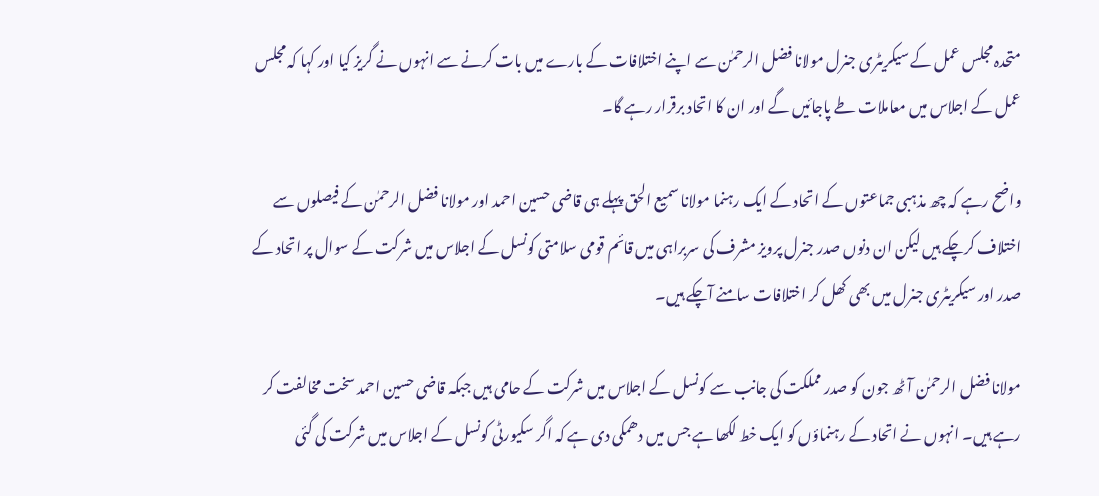متحدہ مجلس عمل کے سیکریٹری جنرل مولانا فضل الرحمٰن سے اپنے اختلافات کے بارے میں بات کرنے سے انہوں نے گریز کیا اور کہا کہ مجلس عمل کے اجلاس میں معاملات طے پاجائیں گے اور ان کا اتحاد برقرار رہے گا۔

واضح رہے کہ چھ مذہبی جماعتوں کے اتحاد کے ایک رہنما مولانا سمیع الحق پہلے ہی قاضی حسین احمد اور مولانا فضل الرحمٰن کے فیصلوں سے اختلاف کرچکے ہیں لیکن ان دنوں صدر جنرل پرویز مشرف کی سربراہی میں قائم قومی سلامتی کونسل کے اجلاس میں شرکت کے سوال پر اتحاد کے صدر اور سیکریٹری جنرل میں بھی کھل کر اختلافات سامنے آچکے ہیں۔

مولانا فضل الرحمٰن آٹھ جون کو صدر مملکت کی جانب سے کونسل کے اجلاس میں شرکت کے حامی ہیں جبکہ قاضی حسین احمد سخت مخالفت کر رہے ہیں۔ انہوں نے اتحاد کے رہنماؤں کو ایک خط لکھا ہے جس میں دھمکی دی ہے کہ اگر سکیورٹی کونسل کے اجلاس میں شرکت کی گئی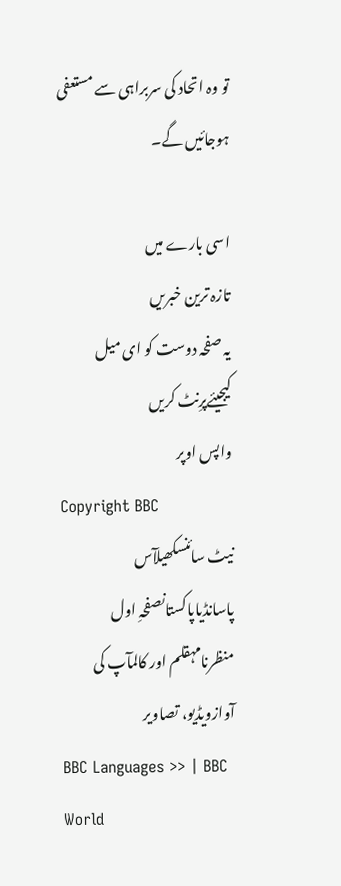تو وہ اتحاد کی سربراہی سے مستعفی ہوجائیں گے۔

اسی بارے میں
تازہ ترین خبریں
یہ صفحہ دوست کو ای میل کیجیئےپرِنٹ کریں
واپس اوپر
Copyright BBC
نیٹ سائنسکھیلآس پاسانڈیاپاکستانصفحہِ اول
منظرنامہقلم اور کالمآپ کی آوازویڈیو، تصاویر
BBC Languages >> | BBC World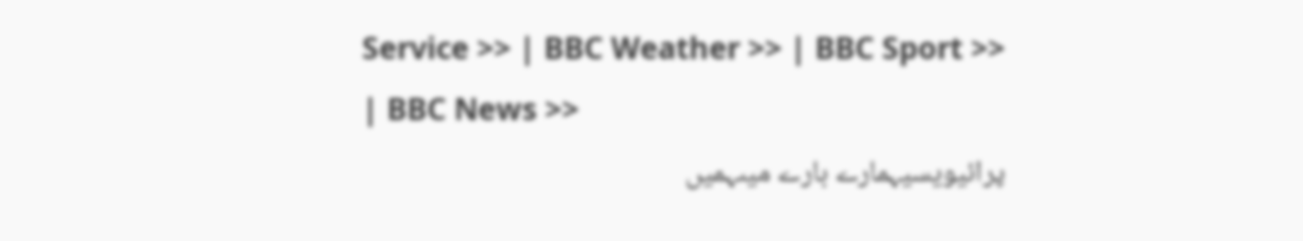Service >> | BBC Weather >> | BBC Sport >> | BBC News >>
پرائیویسیہمارے بارے میںہمیں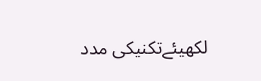لکھیئےتکنیکی مدد